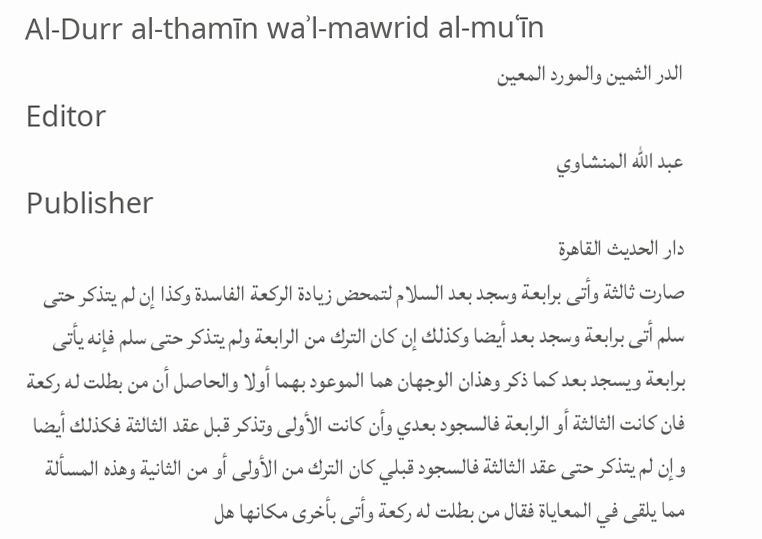Al-Durr al-thamīn waʾl-mawrid al-muʿīn
الدر الثمين والمورد المعين
Editor
عبد الله المنشاوي
Publisher
دار الحديث القاهرة
صارت ثالثة وأتى برابعة وسجد بعد السلام لتمحض زيادة الركعة الفاسدة وكذا إن لم يتذكر حتى سلم أتى برابعة وسجد بعد أيضا وكذلك إن كان الترك من الرابعة ولم يتذكر حتى سلم فإنه يأتى برابعة ويسجد بعد كما ذكر وهذان الوجهان هما الموعود بهما أولا والحاصل أن من بطلت له ركعة فان كانت الثالثة أو الرابعة فالسجود بعدي وأن كانت الأولى وتذكر قبل عقد الثالثة فكذلك أيضا وإن لم يتذكر حتى عقد الثالثة فالسجود قبلي كان الترك من الأولى أو من الثانية وهذه المسألة مما يلقى في المعاياة فقال من بطلت له ركعة وأتى بأخرى مكانها هل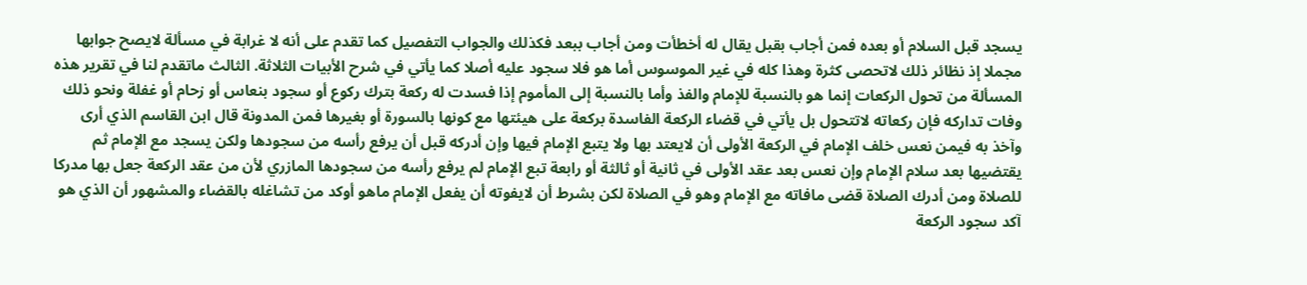يسجد قبل السلام أو بعده فمن أجاب بقبل يقال له أخطأت ومن أجاب ببعد فكذلك والجواب التفصيل كما تقدم على أنه لا غرابة في مسألة لايصح جوابها مجملا إذ نظائر ذلك لاتحصى كثرة وهذا كله في غير الموسوس أما هو فلا سجود عليه أصلا كما يأتي في شرح الأبيات الثلاثة. الثالث ماتقدم لنا في تقرير هذه المسألة من تحول الركعات إنما هو بالنسبة للإمام والفذ وأما بالنسبة إلى المأموم إذا فسدت له ركعة بترك ركوع أو سجود بنعاس أو زحام أو غفلة ونحو ذلك وفات تداركه فإن ركعاته لاتتحول بل يأتي في قضاء الركعة الفاسدة بركعة على هيئتها مع كونها بالسورة أو بغيرها فمن المدونة قال ابن القاسم الذي أرى وآخذ به فيمن نعس خلف الإمام في الركعة الأولى أن لايعتد بها ولا يتبع الإمام فيها وإن أدركه قبل أن يرفع رأسه من سجودها ولكن يسجد مع الإمام ثم يقتضيها بعد سلام الإمام وإن نعس بعد عقد الأولى في ثانية أو ثالثة أو رابعة تبع الإمام لم يرفع رأسه من سجودها المازري لأن من عقد الركعة جعل بها مدركا للصلاة ومن أدرك الصلاة قضى مافاته مع الإمام وهو في الصلاة لكن بشرط أن لايفوته أن يفعل الإمام ماهو أوكد من تشاغله بالقضاء والمشهور أن الذي هو آكد سجود الركعة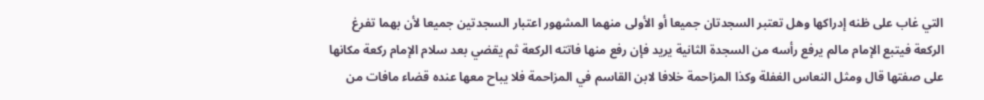التي غاب على ظنه إدراكها وهل تعتبر السجدتان جميعا أو الأولى منهما المشهور اعتبار السجدتين جميعا لأن بهما تفرغ الركعة فيتبع الإمام مالم يرفع رأسه من السجدة الثانية يريد فإن رفع منها فاتته الركعة ثم يقضي بعد سلام الإمام ركعة مكانها على صفتها قال ومثل النعاس الغفلة وكذا المزاحمة خلافا لابن القاسم في المزاحمة فلا يباح معها عنده قضاء مافات من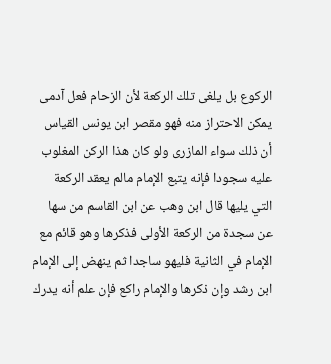الركوع بل يلغى تلك الركعة لأن الزحام فعل آدمى يمكن الاحتراز منه فهو مقصر ابن يونس القياس أن ذلك سواء المازرى ولو كان هذا الركن المغلوب عليه سجودا فإنه يتبع الإمام مالم يعقد الركعة التي يليها قال ابن وهب عن ابن القاسم من سها عن سجدة من الركعة الأولى فذكرها وهو قائم مع الإمام في الثانية فليهو ساجدا ثم ينهض إلى الإمام ابن رشد وإن ذكرها والإمام راكع فإن علم أنه يدرك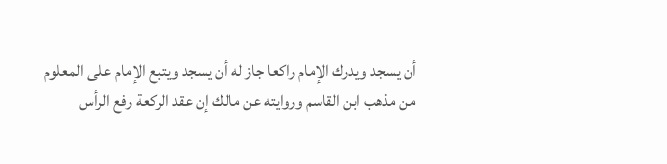أن يسجد ويدرك الإمام راكعا جاز له أن يسجد ويتبع الإمام على المعلوم من مذهب ابن القاسم وروايته عن مالك إن عقد الركعة رفع الرأس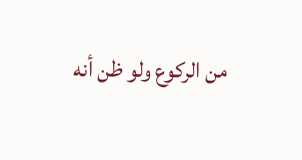من الركوع ولو ظن أنه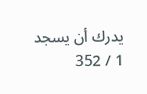يدرك أن يسجد
1 / 352